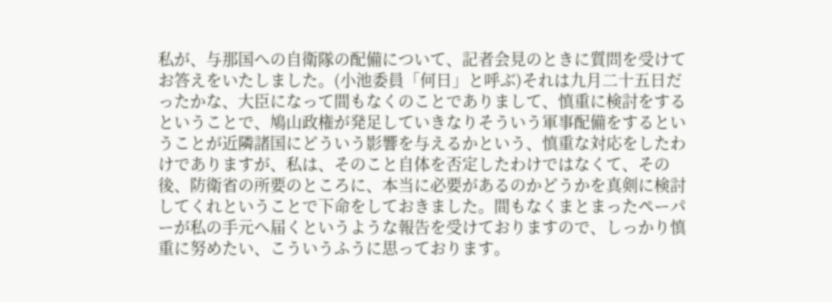私が、与那国への自衛隊の配備について、記者会見のときに質問を受けてお答えをいたしました。(小池委員「何日」と呼ぶ)それは九月二十五日だったかな、大臣になって間もなくのことでありまして、慎重に検討をするということで、鳩山政権が発足していきなりそういう軍事配備をするということが近隣諸国にどういう影響を与えるかという、慎重な対応をしたわけでありますが、私は、そのこと自体を否定したわけではなくて、その後、防衛省の所要のところに、本当に必要があるのかどうかを真剣に検討してくれということで下命をしておきました。間もなくまとまったペーパーが私の手元へ届くというような報告を受けておりますので、しっかり慎重に努めたい、こういうふうに思っております。